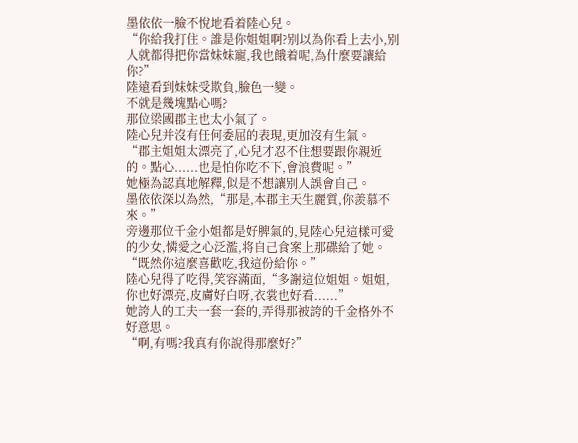墨依依一臉不悅地看着陸心兒。
“你給我打住。誰是你姐姐啊?别以為你看上去小,别人就都得把你當妹妹寵,我也餓着呢,為什麼要讓給你?”
陸遠看到妹妹受欺負,臉色一變。
不就是幾塊點心嗎?
那位梁國郡主也太小氣了。
陸心兒并沒有任何委屈的表現,更加沒有生氣。
“郡主姐姐太漂亮了,心兒才忍不住想要跟你親近的。點心......也是怕你吃不下,會浪費呢。”
她極為認真地解釋,似是不想讓别人誤會自己。
墨依依深以為然,“那是,本郡主天生麗質,你羨慕不來。”
旁邊那位千金小姐都是好脾氣的,見陸心兒這樣可愛的少女,憐愛之心泛濫,将自己食案上那碟給了她。
“既然你這麼喜歡吃,我這份給你。”
陸心兒得了吃得,笑容滿面,“多謝這位姐姐。姐姐,你也好漂亮,皮膚好白呀,衣裳也好看......”
她誇人的工夫一套一套的,弄得那被誇的千金格外不好意思。
“啊,有嗎?我真有你說得那麼好?”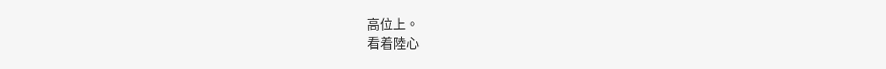高位上。
看着陸心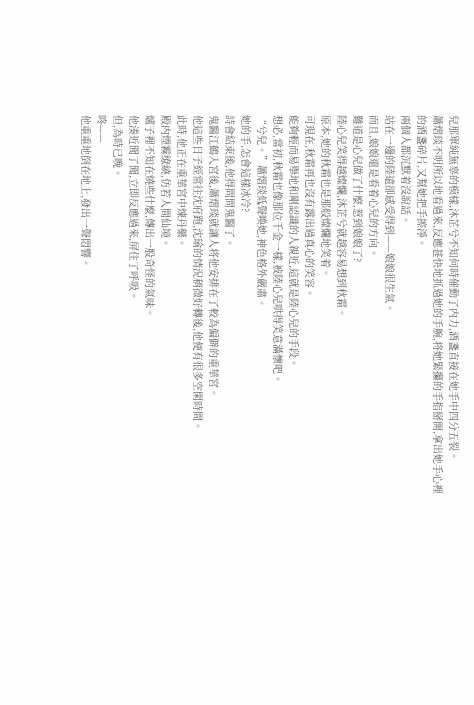兒那單純無辜的模樣,沐芷兮不知何時催動了内力,酒盞直接在她手中四分五裂。
蕭熠琰不明所以地看過來,反應甚快地抓過她的手腕,将她緊攥的手指掰開,拿出她手心裡的酒盞碎片,又幫她把手擦淨。
兩個人都沉默着沒說話。
站在一邊的陸遠卻感受得到——娘娘很生氣。
而且,娘娘還是看着心兒的方向。
難道是心兒做了什麼,惹到娘娘了?
陸心兒笑得越燦爛,沐芷兮就越容易想到秋霜。
原本,她的秋霜也是那般燦爛地笑着。
可現在,秋霜再也沒有露出過真心的笑容。
能夠輕而易舉地和剛認識的人親近,這就是陸心兒的手段。
想必,當初,秋霜也像那位千金一樣,被陸心兒哄得笑意滿懷吧。
“兮兒。”蕭熠琰低聲喚她,神色格外嚴肅。
她的手,怎會這樣冰冷?
詩會結束後,他得問問鬼醫了。
鬼醫江鶴入宮後,蕭熠琰就讓人将他安排在了較為偏僻的重華宮。
他這些日子經常往沈府跑,沈瑜的情況稍微好轉後,他便有很多空閑時間。
此時,他正在重華宮中煉丹藥。
殿内煙霧缭繞,仿若人間仙境。
爐子裡不知在燒些什麼,傳出一股奇怪的氣味。
他湊近聞了聞,立即反應過來,屏住了呼吸。
但,為時已晚。
咚——
他重重地倒在地上,發出一聲悶響。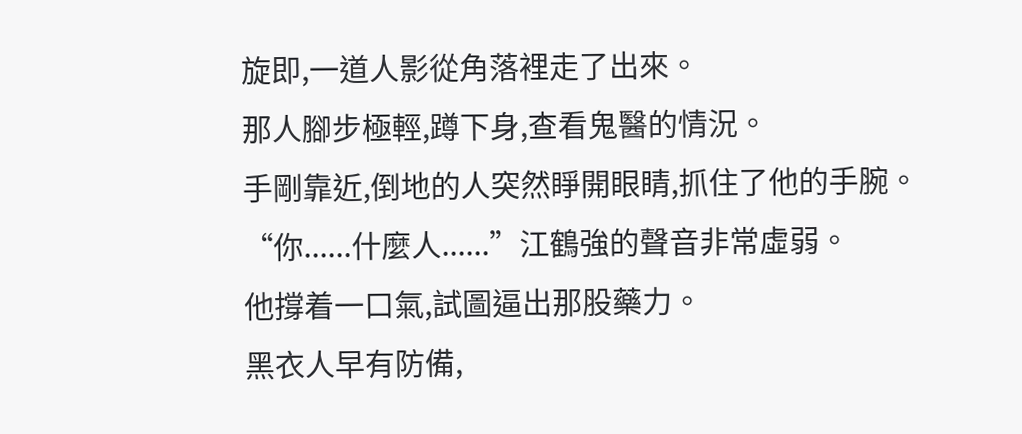旋即,一道人影從角落裡走了出來。
那人腳步極輕,蹲下身,查看鬼醫的情況。
手剛靠近,倒地的人突然睜開眼睛,抓住了他的手腕。
“你......什麼人......”江鶴強的聲音非常虛弱。
他撐着一口氣,試圖逼出那股藥力。
黑衣人早有防備,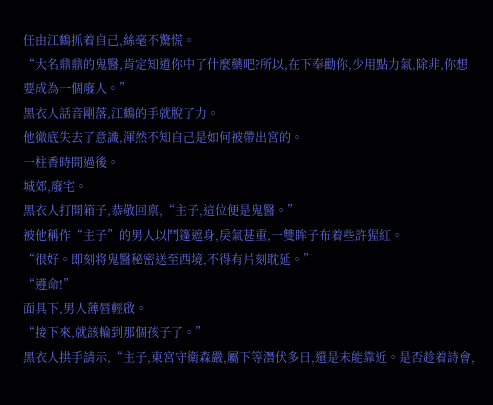任由江鶴抓着自己,絲毫不驚慌。
“大名鼎鼎的鬼醫,肯定知道你中了什麼藥吧?所以,在下奉勸你,少用點力氣,除非,你想要成為一個廢人。”
黑衣人話音剛落,江鶴的手就脫了力。
他徹底失去了意識,渾然不知自己是如何被帶出宮的。
一柱香時間過後。
城郊,廢宅。
黑衣人打開箱子,恭敬回禀,“主子,這位便是鬼醫。”
被他稱作“主子”的男人以鬥篷遮身,戾氣甚重,一雙眸子布着些許猩紅。
“很好。即刻将鬼醫秘密送至西境,不得有片刻耽延。”
“遵命!”
面具下,男人薄唇輕啟。
“接下來,就該輪到那個孩子了。”
黑衣人拱手請示,“主子,東宮守衛森嚴,屬下等潛伏多日,還是未能靠近。是否趁着詩會,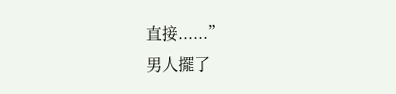直接......”
男人擺了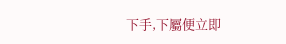下手,下屬便立即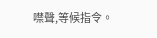噤聲,等候指令。